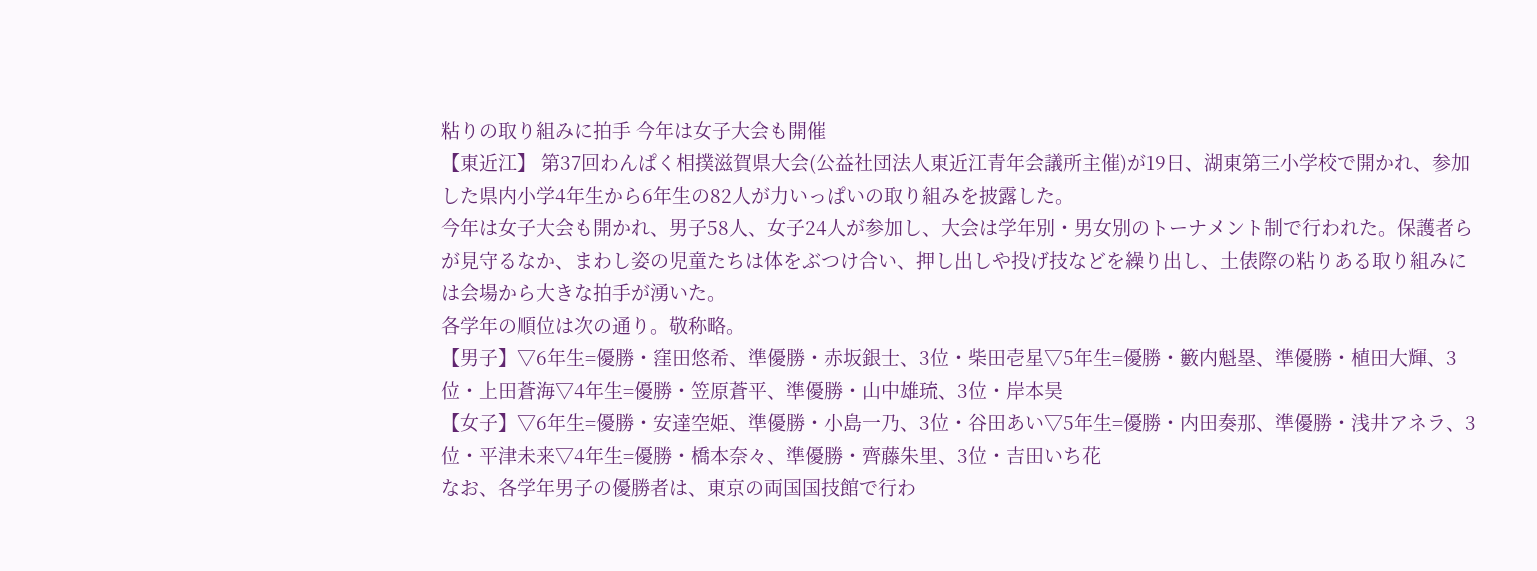粘りの取り組みに拍手 今年は女子大会も開催
【東近江】 第37回わんぱく相撲滋賀県大会(公益社団法人東近江青年会議所主催)が19日、湖東第三小学校で開かれ、参加した県内小学4年生から6年生の82人が力いっぱいの取り組みを披露した。
今年は女子大会も開かれ、男子58人、女子24人が参加し、大会は学年別・男女別のトーナメント制で行われた。保護者らが見守るなか、まわし姿の児童たちは体をぶつけ合い、押し出しや投げ技などを繰り出し、土俵際の粘りある取り組みには会場から大きな拍手が湧いた。
各学年の順位は次の通り。敬称略。
【男子】▽6年生=優勝・窪田悠希、準優勝・赤坂銀士、3位・柴田壱星▽5年生=優勝・籔内魁塁、準優勝・植田大輝、3位・上田蒼海▽4年生=優勝・笠原蒼平、準優勝・山中雄琉、3位・岸本昊
【女子】▽6年生=優勝・安達空姫、準優勝・小島一乃、3位・谷田あい▽5年生=優勝・内田奏那、準優勝・浅井アネラ、3位・平津未来▽4年生=優勝・橋本奈々、準優勝・齊藤朱里、3位・吉田いち花
なお、各学年男子の優勝者は、東京の両国国技館で行わ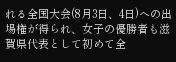れる全国大会(8月3日、4日)への出場権が得られ、女子の優勝者も滋賀県代表として初めて全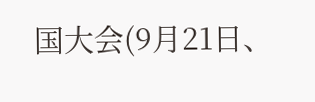国大会(9月21日、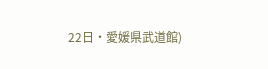22日・愛媛県武道館)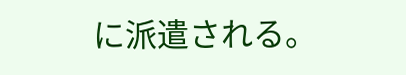に派遣される。